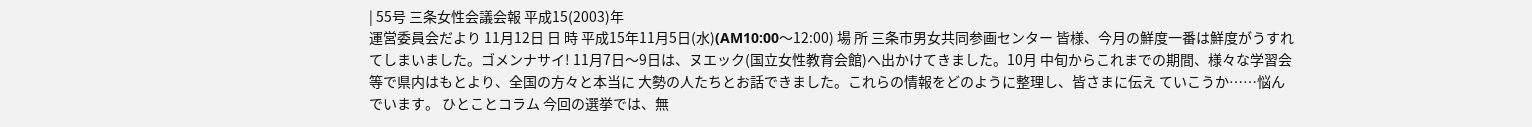| 55号 三条女性会議会報 平成15(2003)年
運営委員会だより 11月12日 日 時 平成15年11月5日(水)(AM10:00〜12:00) 場 所 三条市男女共同参画センター 皆様、今月の鮮度一番は鮮度がうすれてしまいました。ゴメンナサイ! 11月7日〜9日は、ヌエック(国立女性教育会館)へ出かけてきました。10月 中旬からこれまでの期間、様々な学習会等で県内はもとより、全国の方々と本当に 大勢の人たちとお話できました。これらの情報をどのように整理し、皆さまに伝え ていこうか……悩んでいます。 ひとことコラム 今回の選挙では、無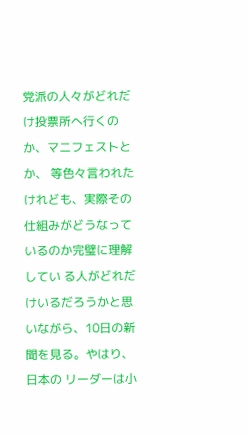党派の人々がどれだけ投票所へ行くのか、マニフェストとか、 等色々言われたけれども、実際その仕組みがどうなっているのか完璧に理解してい る人がどれだけいるだろうかと思いながら、10日の新聞を見る。やはり、日本の リーダーは小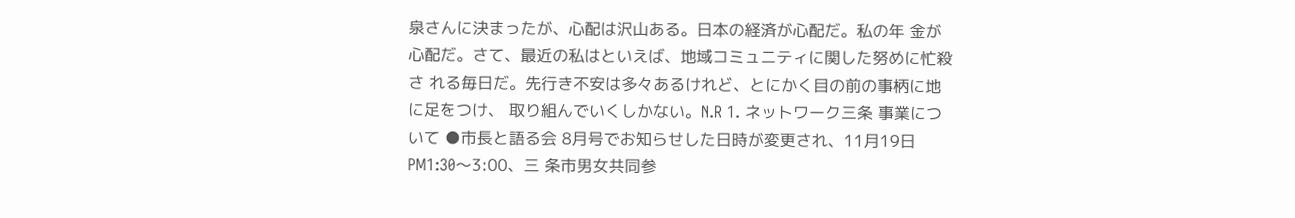泉さんに決まったが、心配は沢山ある。日本の経済が心配だ。私の年 金が心配だ。さて、最近の私はといえば、地域コミュニティに関した努めに忙殺さ れる毎日だ。先行き不安は多々あるけれど、とにかく目の前の事柄に地に足をつけ、 取り組んでいくしかない。N.R 1. ネットワーク三条 事業について ●市長と語る会 8月号でお知らせした日時が変更され、11月19日PM1:30〜3:00、三 条市男女共同参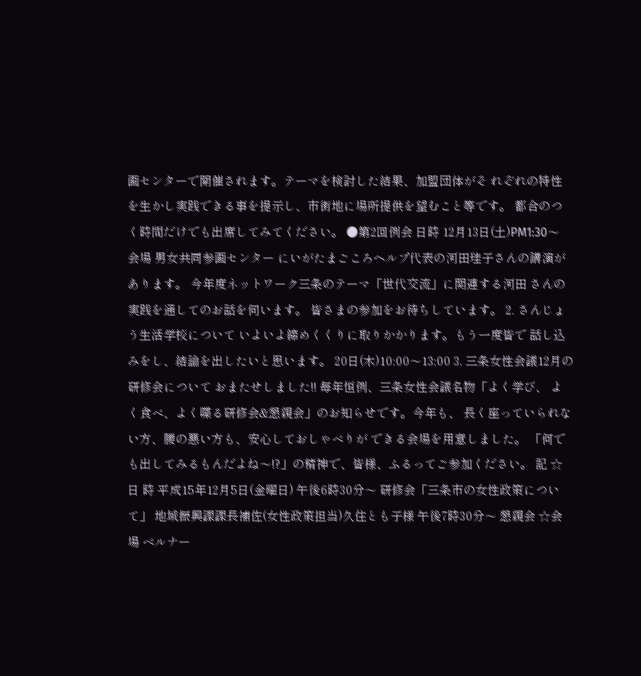画センターで開催されます。テーマを検討した結果、加盟団体がそ れぞれの特性を生かし実践できる事を提示し、市街地に場所提供を望むこと等です。 都合のつく時間だけでも出席してみてください。 ●第2回例会 日時 12月13日(土)PM1:30〜 会場 男女共同参画センター にいがたまごころヘルプ代表の河田珪子さんの講演があります。 今年度ネットワーク三条のテーマ「世代交流」に関連する河田 さんの実践を通してのお話を伺います。 皆さまの参加をお待ちしています。 2. さんじょう生活学校について いよいよ締めくくりに取りかかります。もう一度皆で 話し込みをし、結論を出したいと思います。 20日(木)10:00〜13:00 3. 三条女性会議12月の研修会について おまたせしました!! 毎年恒例、三条女性会議名物「よく学び、 よく食べ、よく喋る研修会&懇親会」のお知らせです。今年も、 長く座っていられない方、腰の悪い方も、安心しておしゃべりが できる会場を用意しました。 「何でも出してみるもんだよね〜!?」の精神で、皆様、ふるってご参加ください。 記 ☆ 日 時 平成15年12月5日(金曜日) 午後6時30分〜 研修会「三条市の女性政策について」 地域振興課課長補佐(女性政策担当)久住とも子様 午後7時30分〜 懇親会 ☆会 場 ベルナー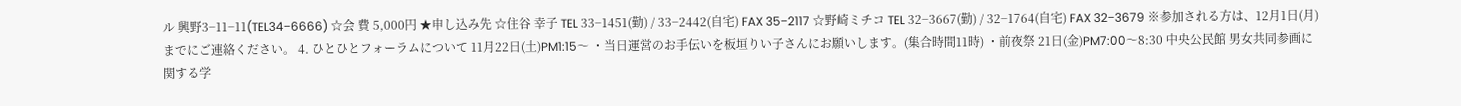ル 興野3−11−11(TEL34−6666) ☆会 費 5,000円 ★申し込み先 ☆住谷 幸子 TEL 33−1451(勤) / 33−2442(自宅) FAX 35−2117 ☆野崎ミチコ TEL 32−3667(勤) / 32−1764(自宅) FAX 32−3679 ※参加される方は、12月1日(月)までにご連絡ください。 4. ひとひとフォーラムについて 11月22日(土)PM1:15〜 ・当日運営のお手伝いを板垣りい子さんにお願いします。(集合時間11時) ・前夜祭 21日(金)PM7:00〜8:30 中央公民館 男女共同参画に関する学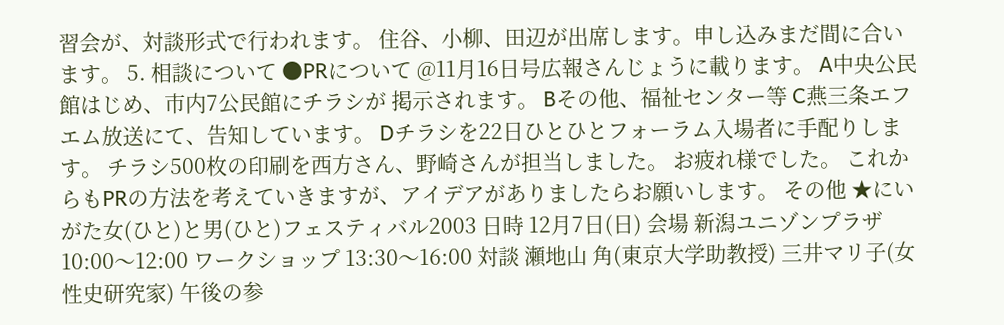習会が、対談形式で行われます。 住谷、小柳、田辺が出席します。申し込みまだ間に合います。 5. 相談について ●PRについて @11月16日号広報さんじょうに載ります。 A中央公民館はじめ、市内7公民館にチラシが 掲示されます。 Bその他、福祉センター等 C燕三条エフエム放送にて、告知しています。 Dチラシを22日ひとひとフォーラム入場者に手配りします。 チラシ500枚の印刷を西方さん、野崎さんが担当しました。 お疲れ様でした。 これからもPRの方法を考えていきますが、アイデアがありましたらお願いします。 その他 ★にいがた女(ひと)と男(ひと)フェスティバル2003 日時 12月7日(日) 会場 新潟ユニゾンプラザ 10:00〜12:00 ワークショップ 13:30〜16:00 対談 瀬地山 角(東京大学助教授) 三井マリ子(女性史研究家) 午後の参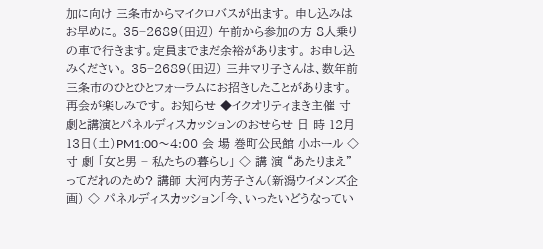加に向け 三条市からマイクロバスが出ます。 申し込みはお早めに。 35−2689(田辺) 午前から参加の方 8人乗りの車で行きます。定員までまだ余裕があります。 お申し込みください。 35−2689(田辺) 三井マリ子さんは、数年前三条市のひとひとフォーラムにお招きしたことがあります。 再会が楽しみです。 お知らせ ◆イクオリティまき主催 寸劇と講演とパネルディスカッションのおせらせ 日 時 12月13日(土)PM1:00〜4:00 会 場 巻町公民館 小ホール ◇ 寸 劇 「女と男 − 私たちの暮らし」 ◇ 講 演 “あたりまえ”ってだれのため? 講師 大河内芳子さん(新潟ウイメンズ企画) ◇ パネルディスカッション「今、いったいどうなってい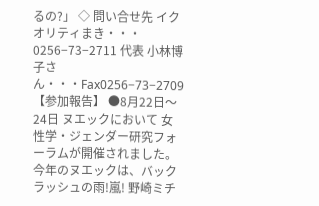るの?」 ◇ 問い合せ先 イクオリティまき・・・ 0256−73−2711 代表 小林博子さん・・・Fax0256−73−2709 【参加報告】 ●8月22日〜24日 ヌエックにおいて 女性学・ジェンダー研究フォーラムが開催されました。 今年のヌエックは、バックラッシュの雨!嵐! 野崎ミチ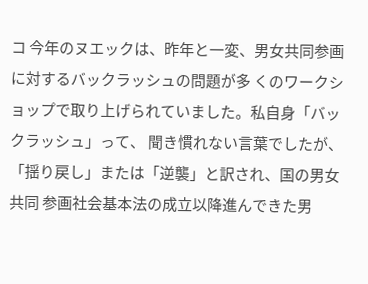コ 今年のヌエックは、昨年と一変、男女共同参画に対するバックラッシュの問題が多 くのワークショップで取り上げられていました。私自身「バックラッシュ」って、 聞き慣れない言葉でしたが、「揺り戻し」または「逆襲」と訳され、国の男女共同 参画社会基本法の成立以降進んできた男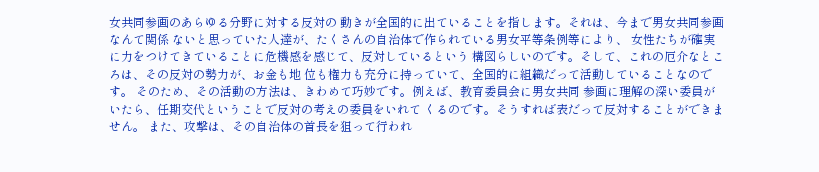女共同参画のあらゆる分野に対する反対の 動きが全国的に出ていることを指します。それは、今まで男女共同参画なんて関係 ないと思っていた人達が、たくさんの自治体で作られている男女平等条例等により、 女性たちが確実に力をつけてきていることに危機感を感じて、反対しているという 構図らしいのです。そして、これの厄介なところは、その反対の勢力が、お金も地 位も権力も充分に持っていて、全国的に組織だって活動していることなのです。 そのため、その活動の方法は、きわめて巧妙です。例えば、教育委員会に男女共同 参画に理解の深い委員がいたら、任期交代ということで反対の考えの委員をいれて くるのです。そうすれば表だって反対することができません。 また、攻撃は、その自治体の首長を狙って行われ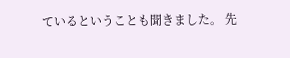ているということも聞きました。 先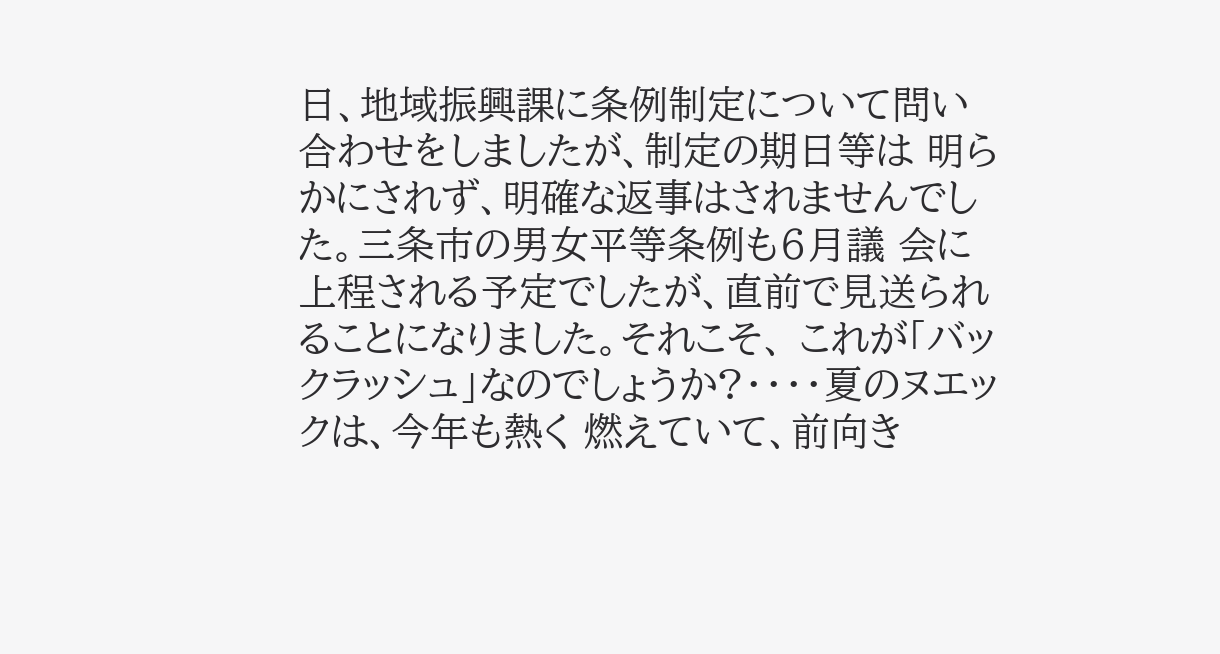日、地域振興課に条例制定について問い合わせをしましたが、制定の期日等は 明らかにされず、明確な返事はされませんでした。三条市の男女平等条例も6月議 会に上程される予定でしたが、直前で見送られることになりました。それこそ、 これが「バックラッシュ」なのでしょうか?・・・・夏のヌエックは、今年も熱く 燃えていて、前向き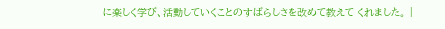に楽しく学び、活動していくことのすばらしさを改めて教えて くれました。 |